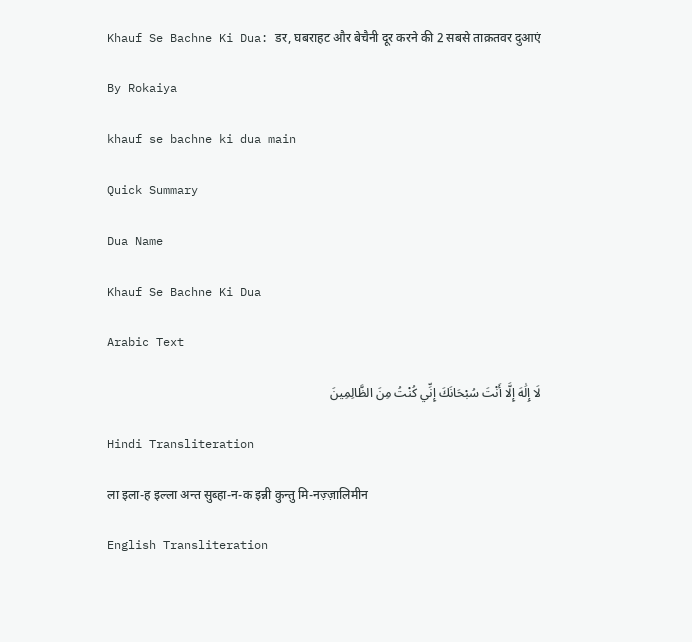Khauf Se Bachne Ki Dua: डर, घबराहट और बेचैनी दूर करने की 2 सबसे ताक़तवर दुआएं

By Rokaiya

khauf se bachne ki dua main

Quick Summary

Dua Name

Khauf Se Bachne Ki Dua

Arabic Text

لَا إِلَٰهَ إِلَّا أَنْتَ سُبْحَانَكَ إِنِّي كُنْتُ مِنَ الظَّالِمِينَ

Hindi Transliteration

ला इला-ह इल्ला अन्त सुब्हा-न-क इन्नी कुन्तु मि-नज़्ज़ालिमीन

English Transliteration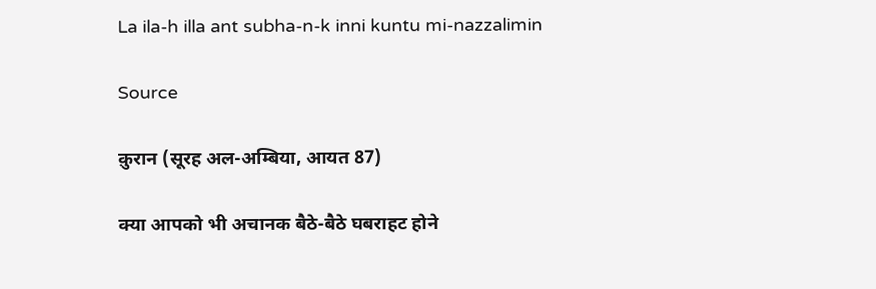La ila-h illa ant subha-n-k inni kuntu mi-nazzalimin

Source

क़ुरान (सूरह अल-अम्बिया, आयत 87)

क्या आपको भी अचानक बैठे-बैठे घबराहट होने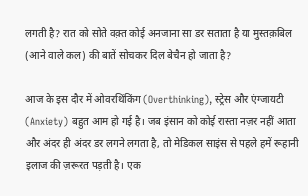लगती है? रात को सोते वक़्त कोई अनजाना सा डर सताता है या मुस्तक़बिल (आने वाले कल) की बातें सोचकर दिल बेचैन हो जाता है?

आज के इस दौर में ओवरथिंकिंग (Overthinking), स्ट्रेस और एंग्जायटी (Anxiety) बहुत आम हो गई है। जब इंसान को कोई रास्ता नज़र नहीं आता और अंदर ही अंदर डर लगने लगता है, तो मेडिकल साइंस से पहले हमें रूहानी इलाज की ज़रूरत पड़ती है। एक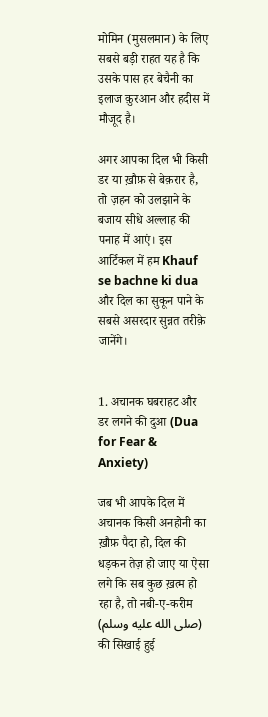मोमिन (मुसलमान) के लिए सबसे बड़ी राहत यह है कि उसके पास हर बेचैनी का इलाज क़ुरआन और हदीस में मौजूद है।

अगर आपका दिल भी किसी डर या ख़ौफ़ से बेक़रार है, तो ज़हन को उलझाने के बजाय सीधे अल्लाह की पनाह में आएं। इस आर्टिकल में हम Khauf se bachne ki dua और दिल का सुकून पाने के सबसे असरदार सुन्नत तरीक़े जानेंगे।


1. अचानक घबराहट और डर लगने की दुआ (Dua for Fear & Anxiety)

जब भी आपके दिल में अचानक किसी अनहोनी का ख़ौफ़ पैदा हो, दिल की धड़कन तेज़ हो जाए या ऐसा लगे कि सब कुछ ख़त्म हो रहा है, तो नबी-ए-करीम (صلى الله عليه وسلم) की सिखाई हुई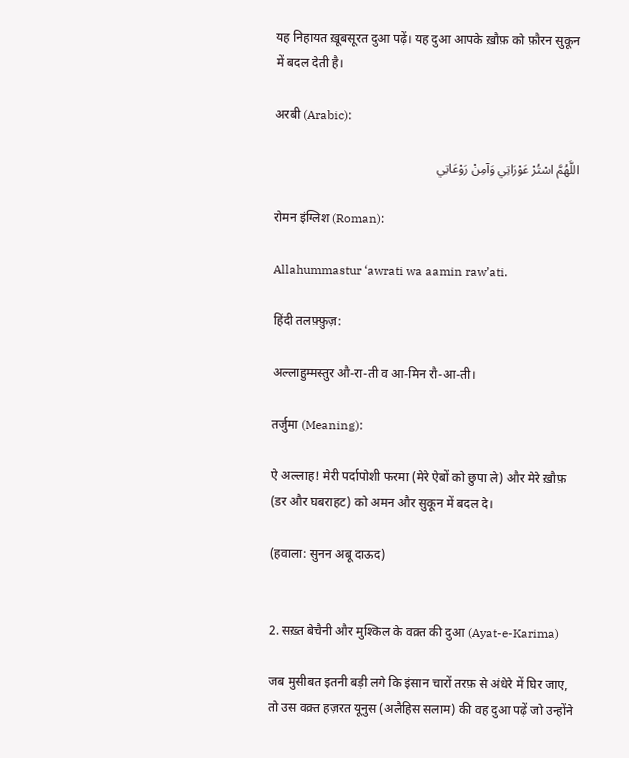यह निहायत ख़ूबसूरत दुआ पढ़ें। यह दुआ आपके ख़ौफ़ को फ़ौरन सुकून में बदल देती है।

अरबी (Arabic):

اللَّهُمَّ اسْتُرْ عَوْرَاتِي وَآمِنْ رَوْعَاتِي

रोमन इंग्लिश (Roman):

Allahummastur ‘awrati wa aamin raw’ati.

हिंदी तलफ़्फ़ुज़:

अल्लाहुम्मस्तुर औ-रा-ती व आ-मिन रौ-आ-ती।

तर्जुमा (Meaning):

ऐ अल्लाह! मेरी पर्दापोशी फरमा (मेरे ऐबों को छुपा ले) और मेरे ख़ौफ़ (डर और घबराहट) को अमन और सुकून में बदल दे।

(हवाला: सुनन अबू दाऊद)


2. सख़्त बेचैनी और मुश्किल के वक़्त की दुआ (Ayat-e-Karima)

जब मुसीबत इतनी बड़ी लगे कि इंसान चारों तरफ़ से अंधेरे में घिर जाए, तो उस वक़्त हज़रत यूनुस (अलैहिस सलाम) की वह दुआ पढ़ें जो उन्होंने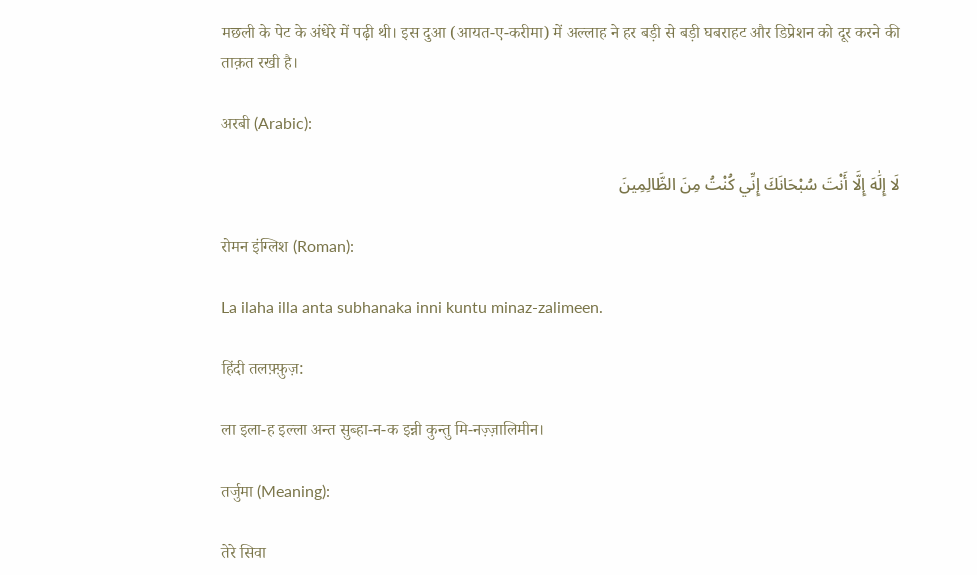मछली के पेट के अंधेरे में पढ़ी थी। इस दुआ (आयत-ए-करीमा) में अल्लाह ने हर बड़ी से बड़ी घबराहट और डिप्रेशन को दूर करने की ताक़त रखी है।

अरबी (Arabic):

لَا إِلَٰهَ إِلَّا أَنْتَ سُبْحَانَكَ إِنِّي كُنْتُ مِنَ الظَّالِمِينَ

रोमन इंग्लिश (Roman):

La ilaha illa anta subhanaka inni kuntu minaz-zalimeen.

हिंदी तलफ़्फ़ुज़:

ला इला-ह इल्ला अन्त सुब्हा-न-क इन्नी कुन्तु मि-नज़्ज़ालिमीन।

तर्जुमा (Meaning):

तेरे सिवा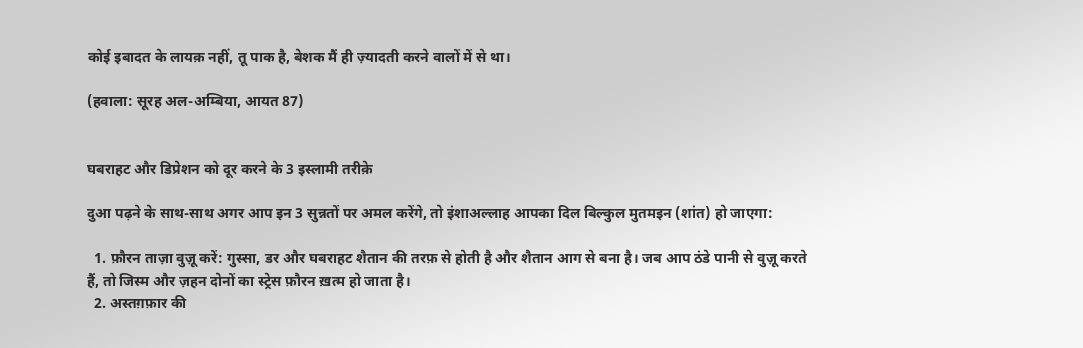कोई इबादत के लायक़ नहीं, तू पाक है, बेशक मैं ही ज़्यादती करने वालों में से था।

(हवाला: सूरह अल-अम्बिया, आयत 87)


घबराहट और डिप्रेशन को दूर करने के 3 इस्लामी तरीक़े

दुआ पढ़ने के साथ-साथ अगर आप इन 3 सुन्नतों पर अमल करेंगे, तो इंशाअल्लाह आपका दिल बिल्कुल मुतमइन (शांत) हो जाएगा:

  1. फ़ौरन ताज़ा वुज़ू करें: गुस्सा, डर और घबराहट शैतान की तरफ़ से होती है और शैतान आग से बना है। जब आप ठंडे पानी से वुज़ू करते हैं, तो जिस्म और ज़हन दोनों का स्ट्रेस फ़ौरन ख़त्म हो जाता है।
  2. अस्तग़फ़ार की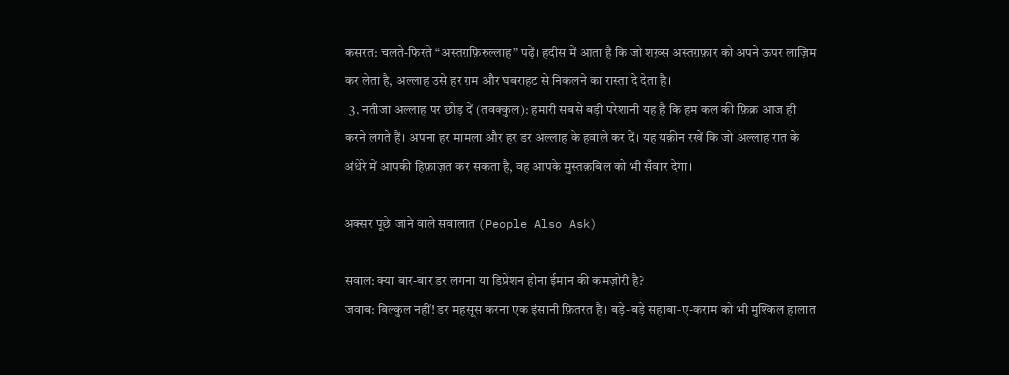कसरत: चलते-फिरते “अस्तग़फ़िरुल्लाह” पढ़ें। हदीस में आता है कि जो शख़्स अस्तग़फ़ार को अपने ऊपर लाज़िम कर लेता है, अल्लाह उसे हर ग़म और घबराहट से निकलने का रास्ता दे देता है।
  3. नतीजा अल्लाह पर छोड़ दें (तवक्कुल): हमारी सबसे बड़ी परेशानी यह है कि हम कल की फ़िक्र आज ही करने लगते हैं। अपना हर मामला और हर डर अल्लाह के हवाले कर दें। यह यक़ीन रखें कि जो अल्लाह रात के अंधेरे में आपकी हिफ़ाज़त कर सकता है, वह आपके मुस्तक़बिल को भी सँवार देगा।

अक्सर पूछे जाने वाले सवालात (People Also Ask)

सवाल: क्या बार-बार डर लगना या डिप्रेशन होना ईमान की कमज़ोरी है?
जवाब: बिल्कुल नहीं! डर महसूस करना एक इंसानी फ़ितरत है। बड़े-बड़े सहाबा-ए-कराम को भी मुश्किल हालात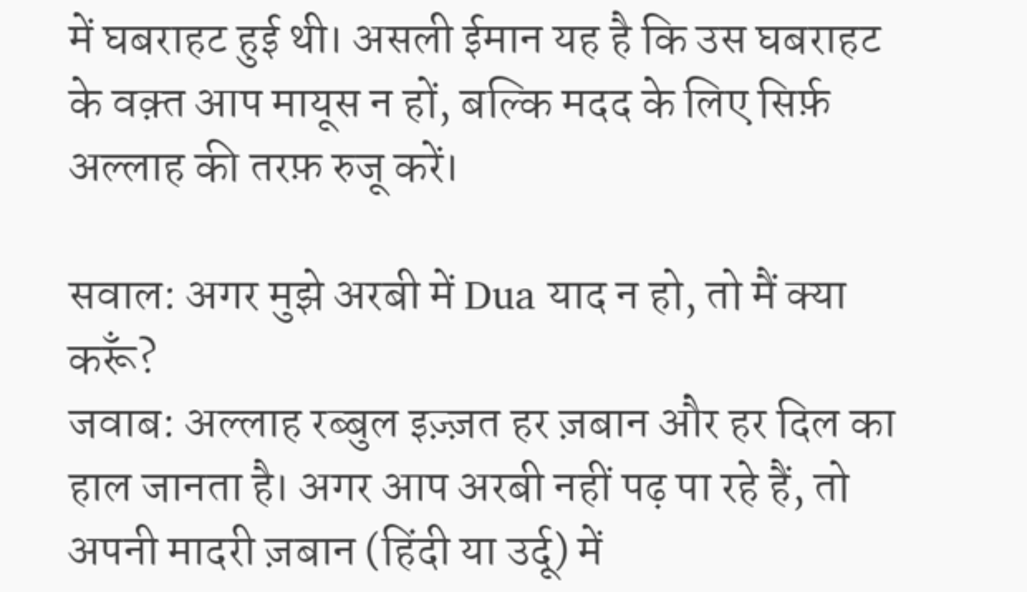में घबराहट हुई थी। असली ईमान यह है कि उस घबराहट के वक़्त आप मायूस न हों, बल्कि मदद के लिए सिर्फ़ अल्लाह की तरफ़ रुजू करें।

सवाल: अगर मुझे अरबी में Dua याद न हो, तो मैं क्या करूँ?
जवाब: अल्लाह रब्बुल इज़्ज़त हर ज़बान और हर दिल का हाल जानता है। अगर आप अरबी नहीं पढ़ पा रहे हैं, तो अपनी मादरी ज़बान (हिंदी या उर्दू) में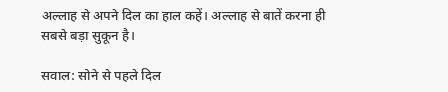अल्लाह से अपने दिल का हाल कहें। अल्लाह से बातें करना ही सबसे बड़ा सुकून है।

सवाल: सोने से पहले दिल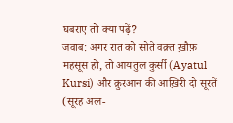घबराए तो क्या पढ़ें?
जवाब: अगर रात को सोते वक़्त ख़ौफ़ महसूस हो, तो आयतुल कुर्सी (Ayatul Kursi) और क़ुरआन की आख़िरी दो सूरतें (सूरह अल-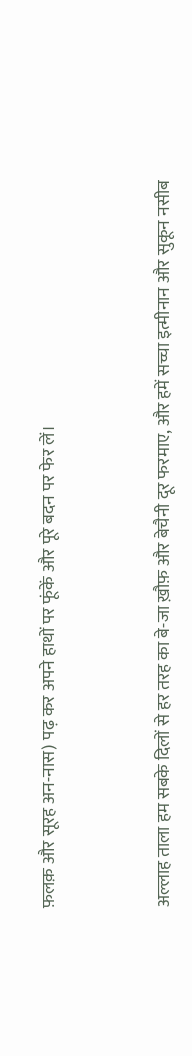फ़लक़ और सूरह अन-नास) पढ़ कर अपने हाथों पर फूंकें और पूरे बदन पर फेर लें।


अल्लाह ताला हम सबके दिलों से हर तरह का बे-जा ख़ौफ़ और बेचैनी दूर फरमाए, और हमें सच्चा इत्मीनान और सुकून नसीब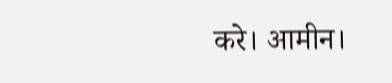करे। आमीन।